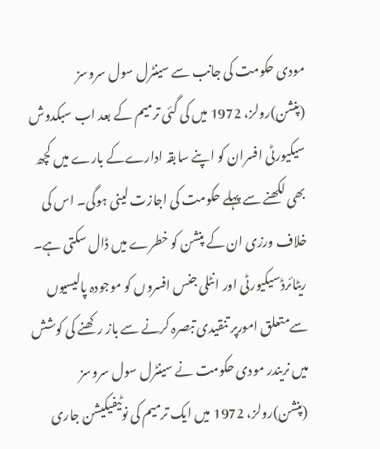مودی حکومت کی جانب سے سینٹرل سول سروسز (پنشن)رولز، 1972 میں کی گئی ترمیم کے بعد اب سبکدوش سیکیورٹی افسران کو اپنے سابقہ ادارےکے بارے میں کچھ بھی لکھنے سے پہلے حکومت کی اجازت لینی ہوگی۔ اس کی خلاف ورزی ان کے پنشن کو خطرے میں ڈال سکتی ہے۔
ریٹائرڈسیکیورٹی اور انٹلی جنس افسروں کو موجودہ پالیسیوں سےمتعلق امورپر تنقیدی تبصرہ کرنے سے باز رکھنے کی کوشش میں نریندر مودی حکومت نے سینٹرل سول سروسز (پنشن)رولز، 1972 میں ایک ترمیم کی نوٹیفیکیشن جاری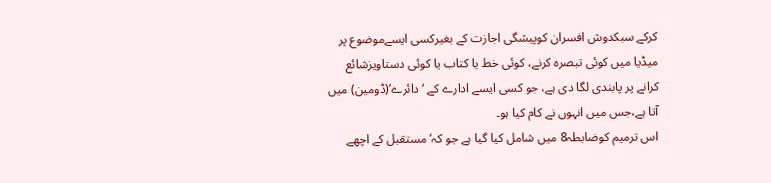کرکے سبکدوش افسران کوپیشگی اجازت کے بغیرکسی ایسےموضوع پر میڈیا میں کوئی تبصرہ کرنے، کوئی خط یا کتاب یا کوئی دستاویزشائع کرانے پر پابندی لگا دی ہے، جو کسی ایسے ادارے کے ‘دائرے’(ڈومین) میں آتا ہے،جس میں انہوں نے کام کیا ہو۔
اس ترمیم کوضابطہ8 میں شامل کیا گیا ہے جو کہ‘مستقبل کے اچھے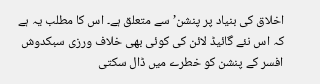اخلاق کی بنیاد پر پنشن’سے متعلق ہے۔ اس کا مطلب یہ ہے کہ اس نئے گائیڈ لائن کی کوئی بھی خلاف ورزی سبکدوش افسر کے پنشن کو خطرے میں ڈال سکتی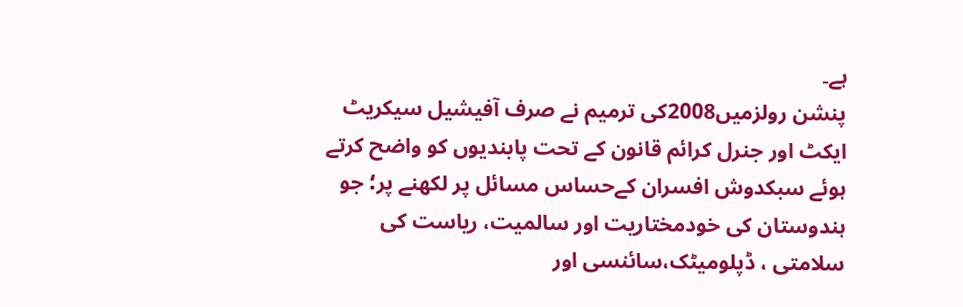ہے۔
پنشن رولزمیں2008کی ترمیم نے صرف آفیشیل سیکریٹ ایکٹ اور جنرل کرائم قانون کے تحت پابندیوں کو واضح کرتے ہوئے سبکدوش افسران کےحساس مسائل پر لکھنے پر؛ جو ہندوستان کی خودمختاریت اور سالمیت، ریاست کی سلامتی ، ڈپلومیٹک،سائنسی اور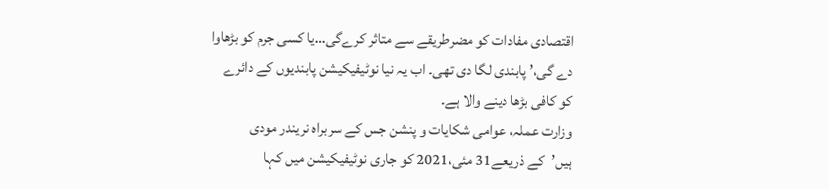اقتصادی مفادات کو مضرطریقے سے متاثر کرےگی…یا کسی جرم کو بڑھاوا دے گی،’ پابندی لگا دی تھی۔ اب یہ نیا نوٹیفیکیشن پابندیوں کے دائرے کو کافی بڑھا دینے والا ہے۔
وزارت عملہ، عوامی شکایات و پنشن جس کے سربراہ نریندر مودی ہیں’کے ذریعے31 مئی،2021 کو جاری نوٹیفیکیشن میں کہا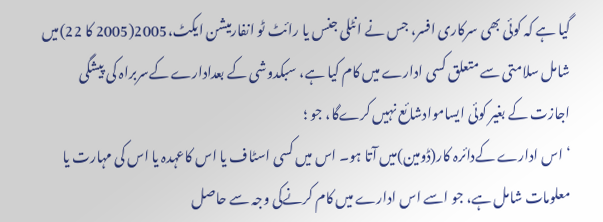گیا ہے کہ کوئی بھی سرکاری افسر، جس نے انٹلی جنس یا رائٹ ٹو انفارمیشن ایکٹ،2005(2005 کا 22)میں شامل سلامتی سے متعلق کسی ادارے میں کام کیا ہے، سبکدوشی کے بعدادارے کےسربراہ کی پیشگی اجازت کے بغیر کوئی ایساموادشائع نہیں کرےگا، جو ؛
‘اس ادارے کےدائرہ کار(ڈومین)میں آتا ہو۔ اس میں کسی اسٹاف یا اس کاعہدہ یا اس کی مہارت یا معلومات شامل ہے، جو اسے اس ادارے میں کام کرنےکی وجہ سے حاصل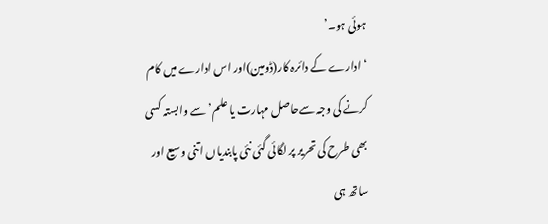ہوئی ہو۔’
‘ادارے کے دائرہ کار(ڈومین)اور اس ادارے میں کام کرنے کی وجہ سےحاصل مہارت یا علم’سے وابستہ کسی بھی طرح کی تحریر پر لگائی گئی نئی پابندیاں اتنی وسیع اور ساتھ ہی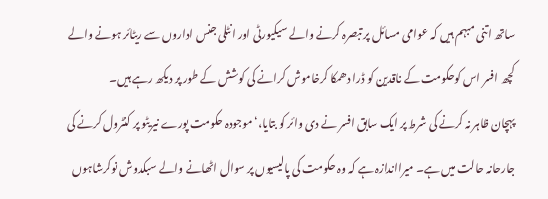ساتھ اتنی مبہم ہیں کہ عوامی مسائل پر تبصرہ کرنے والے سیکیورٹی اور انٹلی جنس اداروں سے ریٹائر ہونے والے کچھ افسر اس کوحکومت کے ناقدین کو ڈرا دھمکا کرخاموش کرانے کی کوشش کے طور پر دیکھ رہے ہیں۔
پہچان ظاہر نہ کرنے کی شرط پر ایک سابق افسر نے دی وائر کو بتایا،‘موجودہ حکومت پورے نیریٹو پر کنٹرول کرنے کی جارحانہ حالت میں ہے۔ میرااندازہ ہے کہ وہ حکومت کی پالیسیوں پر سوال اٹھانے والے سبکدوش نوکرشاہوں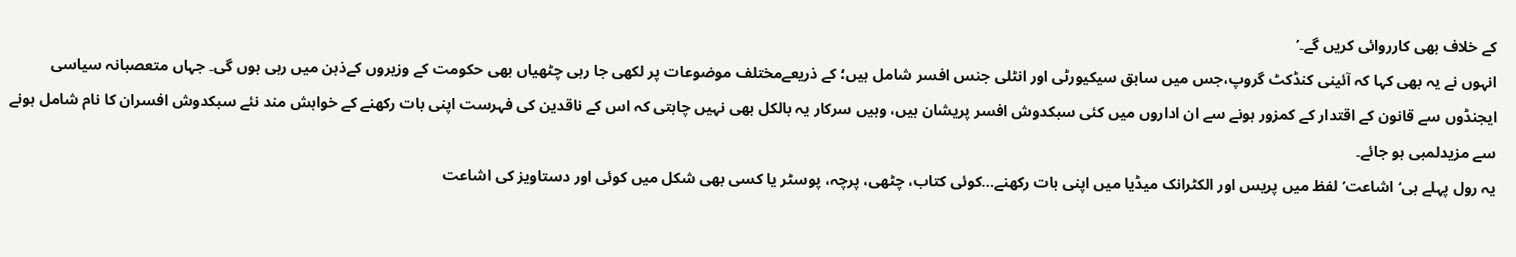کے خلاف بھی کارروائی کریں گے۔’
انہوں نے یہ بھی کہا کہ آئینی کنڈکٹ گروپ،جس میں سابق سیکیورٹی اور انٹلی جنس افسر شامل ہیں؛ کے ذریعےمختلف موضوعات پر لکھی جا رہی چٹھیاں بھی حکومت کے وزیروں کےذہن میں رہی ہوں گی۔ جہاں متعصبانہ سیاسی ایجنڈوں سے قانون کے اقتدار کے کمزور ہونے سے ان اداروں میں کئی سبکدوش افسر پریشان ہیں، وہیں سرکار یہ بالکل بھی نہیں چاہتی کہ اس کے ناقدین کی فہرست اپنی بات رکھنے کے خواہش مند نئے سبکدوش افسران کا نام شامل ہونے سے مزیدلمبی ہو جائے۔
یہ رول پہلے ہی‘اشاعت’لفظ میں پریس اور الکٹرانک میڈیا میں اپنی بات رکھنے…کوئی کتاب، چٹھی، پرچہ، پوسٹر یا کسی بھی شکل میں کوئی اور دستاویز کی اشاعت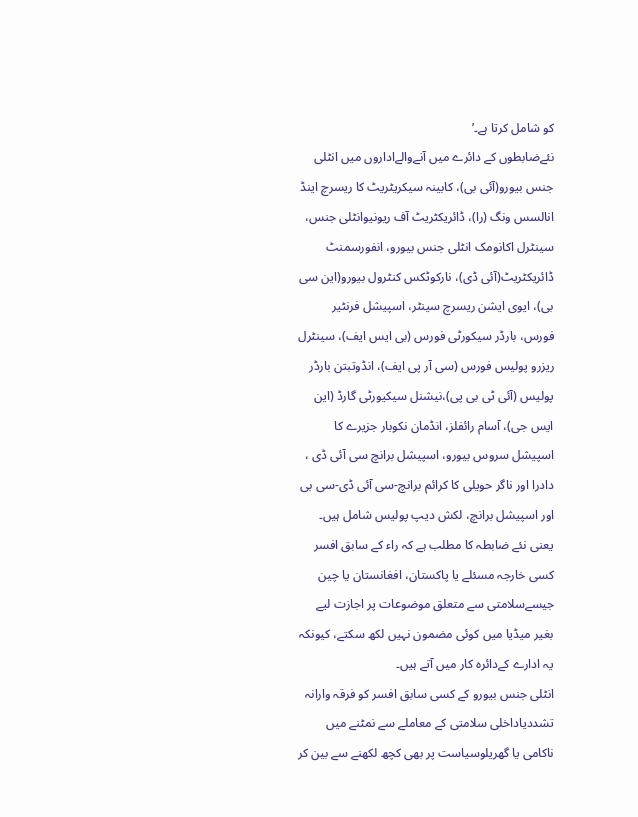کو شامل کرتا ہے۔’
نئےضابطوں کے دائرے میں آنےوالےاداروں میں انٹلی جنس بیورو(آئی بی)، کابینہ سیکریٹریٹ کا ریسرچ اینڈ انالسس ونگ (را)، ڈائریکٹریٹ آف ریونیوانٹلی جنس، سینٹرل اکانومک انٹلی جنس بیورو، انفورسمنٹ ڈائریکٹریٹ(آئی ڈی)، نارکوٹکس کنٹرول بیورو(این سی بی)، ایوی ایشن ریسرچ سینٹر، اسپیشل فرنٹیر فورس، بارڈر سیکورٹی فورس (بی ایس ایف)، سینٹرل ریزرو پولیس فورس (سی آر پی ایف)، انڈوتبتن بارڈر پولیس (آئی ٹی بی پی)،نیشنل سیکیورٹی گارڈ (این ایس جی)، آسام رائفلز، انڈمان نکوبار جزیرے کا اسپیشل سروس بیورو، اسپیشل برانچ سی آئی ڈی ، دادرا اور ناگر حویلی کا کرائم برانچ-سی آئی ڈی-سی بی اور اسپیشل برانچ، لکش دیپ پولیس شامل ہیں۔
یعنی نئے ضابطہ کا مطلب ہے کہ راء کے سابق افسر کسی خارجہ مسئلے یا پاکستان، افغانستان یا چین جیسےسلامتی سے متعلق موضوعات پر اجازت لیے بغیر میڈیا میں کوئی مضمون نہیں لکھ سکتے، کیونکہ یہ ادارے کےدائرہ کار میں آتے ہیں۔
انٹلی جنس بیورو کے کسی سابق افسر کو فرقہ وارانہ تشددیاداخلی سلامتی کے معاملے سے نمٹنے میں ناکامی یا گھریلوسیاست پر بھی کچھ لکھنے سے بین کر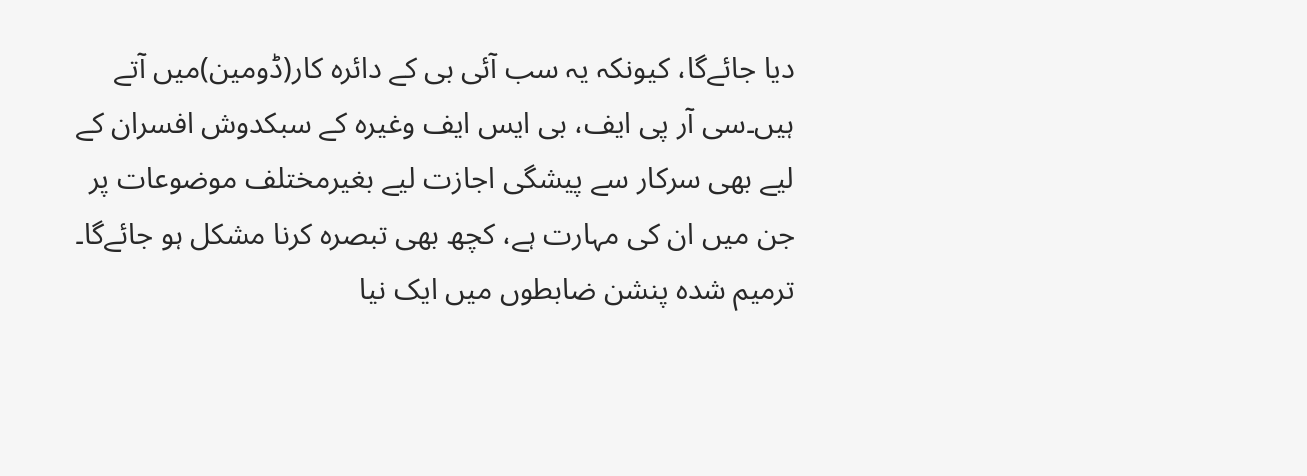دیا جائےگا، کیونکہ یہ سب آئی بی کے دائرہ کار(ڈومین)میں آتے ہیں۔سی آر پی ایف، بی ایس ایف وغیرہ کے سبکدوش افسران کے لیے بھی سرکار سے پیشگی اجازت لیے بغیرمختلف موضوعات پر جن میں ان کی مہارت ہے، کچھ بھی تبصرہ کرنا مشکل ہو جائےگا۔
ترمیم شدہ پنشن ضابطوں میں ایک نیا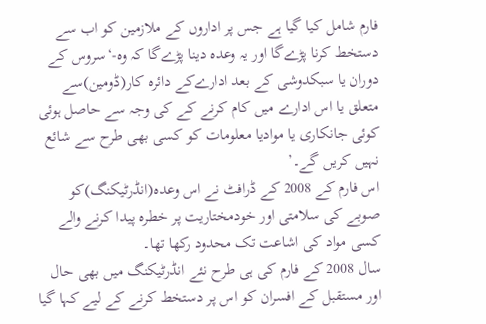فارم شامل کیا گیا ہے جس پر اداروں کے ملازمین کو اب سے دستخط کرنا پڑےگا اور یہ وعدہ دینا پڑےگا کہ وہ-‘سروس کے دوران یا سبکدوشی کے بعد ادارےکے دائرہ کار(ڈومین)سے متعلق یا اس ادارے میں کام کرنے کے کی وجہ سے حاصل ہوئی کوئی جانکاری یا موادیا معلومات کو کسی بھی طرح سے شائع نہیں کریں گے۔’
اس فارم کے 2008 کے ڈرافٹ نے اس وعدہ(انڈرٹیکنگ)کو صوبے کی سلامتی اور خودمختاریت پر خطرہ پیدا کرنے والے کسی مواد کی اشاعت تک محدود رکھا تھا۔
سال 2008 کے فارم کی ہی طرح نئے انڈرٹیکنگ میں بھی حال اور مستقبل کے افسران کو اس پر دستخط کرنے کے لیے کہا گیا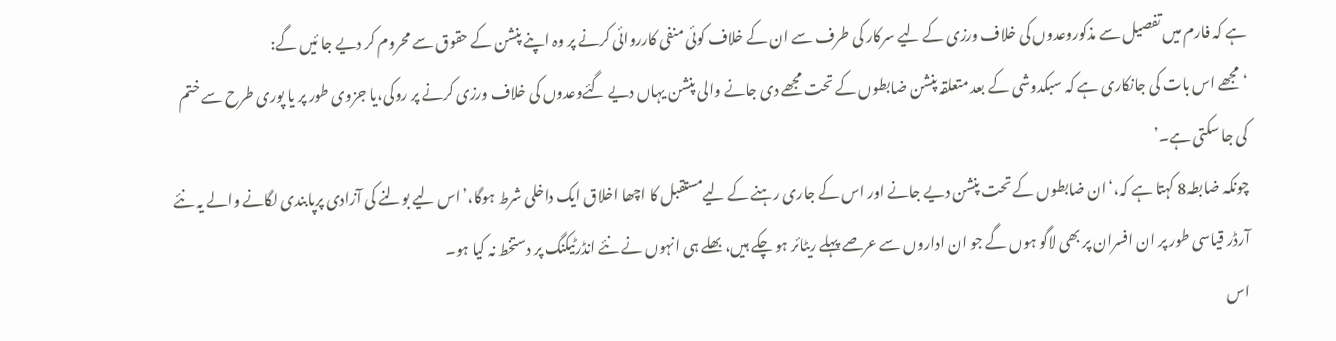ہے کہ فارم میں تفصیل سے مذکوروعدوں کی خلاف ورزی کے لیے سرکار کی طرف سے ان کے خلاف کوئی منفی کارروائی کرنے پر وہ اپنے پنشن کے حقوق سے محروم کر دیے جا ئیں گے:
‘مجھے اس بات کی جانکاری ہے کہ سبکدوشی کے بعد متعلقہ پنشن ضابطوں کے تحت مجھے دی جانے والی پنشن یہاں دیے گئےوعدوں کی خلاف ورزی کرنے پر روکی،یا جزوی طور پر یا پوری طرح سے ختم کی جا سکتی ہے۔’
چونکہ ضابطہ8 کہتا ہے کہ،‘ان ضابطوں کے تحت پنشن دیے جانے اور اس کے جاری رہنے کے لیےمستقبل کا اچھا اخلاق ایک داخلی شرط ہوگا،’اس لیے بولنے کی آزادی پرپابندی لگانے والے یہ نئے آرڈر قیاسی طور پر ان افسران پر بھی لاگو ہوں گے جو ان اداروں سے عرصے پہلے ریٹائر ہو چکے ہیں، بھلے ہی انہوں نے نئے انڈرٹیکنگ پر دستخط نہ کیا ہو۔
اس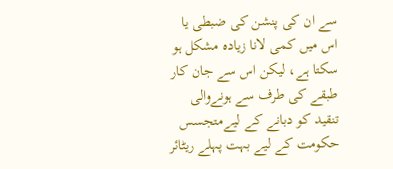سے ان کی پنشن کی ضبطی یا اس میں کمی لانا زیادہ مشکل ہو سکتا ہے، لیکن اس سے جان کار طبقے کی طرف سے ہونےوالی تنقید کو دبانے کے لیےمتجسس حکومت کے لیے بہت پہلے ریٹائر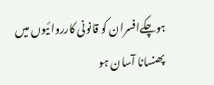ہوچکےافسران کو قانونی کارروائیوں میں پھنسانا آسان ہو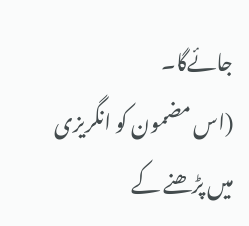جائےگا۔
(اس مضمون کو انگریزی میں پڑھنے کے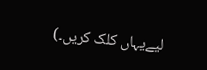لیےیہاں کلک کریں۔)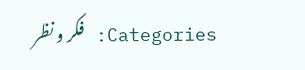Categories: فکر و نظر